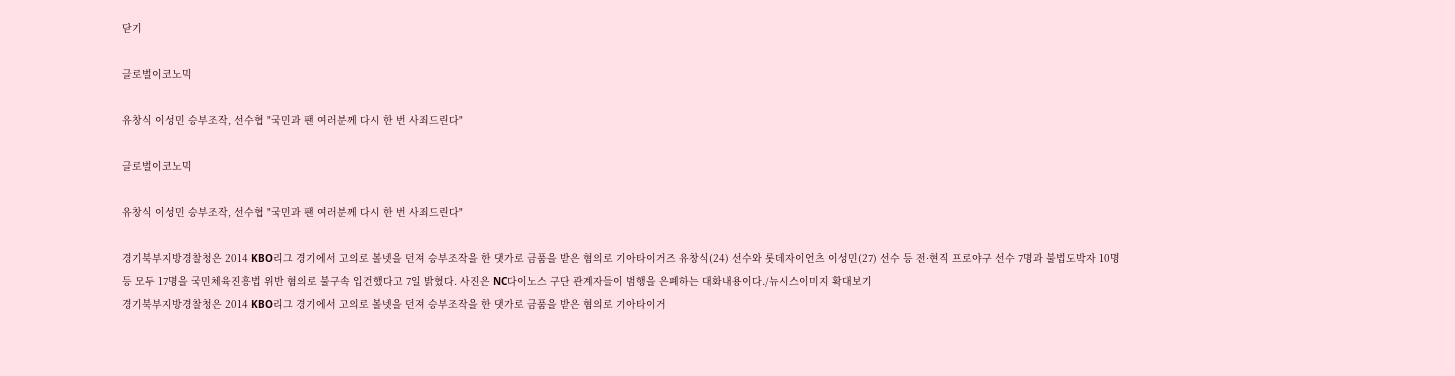닫기

글로벌이코노믹

유창식 이성민 승부조작, 선수협 "국민과 팬 여러분께 다시 한 번 사죄드린다"

글로벌이코노믹

유창식 이성민 승부조작, 선수협 "국민과 팬 여러분께 다시 한 번 사죄드린다"

경기북부지방경찰청은 2014 KBO리그 경기에서 고의로 볼넷을 던져 승부조작을 한 댓가로 금품을 받은 혐의로 기아타이거즈 유창식(24) 선수와 롯데자이언츠 이성민(27) 선수 등 전·현직 프로야구 선수 7명과 불법도박자 10명 등 모두 17명을 국민체육진흥법 위반 혐의로 불구속 입건했다고 7일 밝혔다. 사진은 NC다이노스 구단 관계자들이 범행을 은폐하는 대화내용이다./뉴시스이미지 확대보기
경기북부지방경찰청은 2014 KBO리그 경기에서 고의로 볼넷을 던져 승부조작을 한 댓가로 금품을 받은 혐의로 기아타이거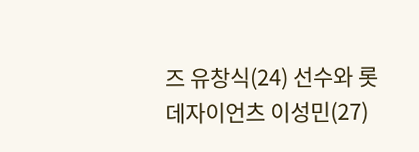즈 유창식(24) 선수와 롯데자이언츠 이성민(27)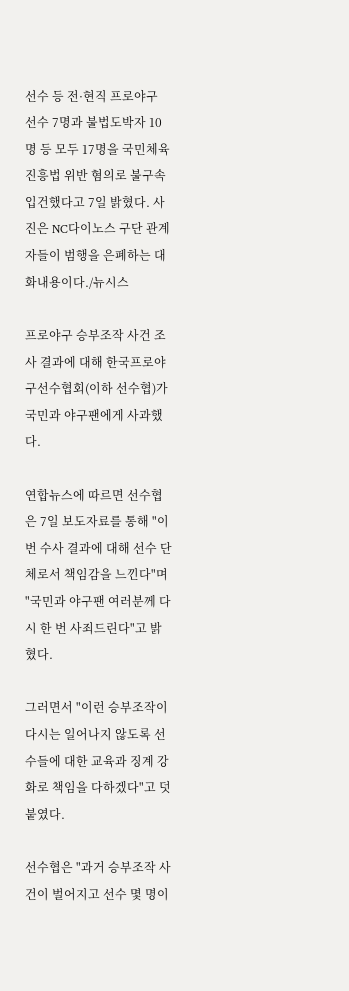선수 등 전·현직 프로야구 선수 7명과 불법도박자 10명 등 모두 17명을 국민체육진흥법 위반 혐의로 불구속 입건했다고 7일 밝혔다. 사진은 NC다이노스 구단 관계자들이 범행을 은폐하는 대화내용이다./뉴시스

프로야구 승부조작 사건 조사 결과에 대해 한국프로야구선수협회(이하 선수협)가 국민과 야구팬에게 사과했다.

연합뉴스에 따르면 선수협은 7일 보도자료를 통해 "이번 수사 결과에 대해 선수 단체로서 책임감을 느낀다"며 "국민과 야구팬 여러분께 다시 한 번 사죄드린다"고 밝혔다.

그러면서 "이런 승부조작이 다시는 일어나지 않도록 선수들에 대한 교육과 징계 강화로 책임을 다하겠다"고 덧붙였다.

선수협은 "과거 승부조작 사건이 벌어지고 선수 몇 명이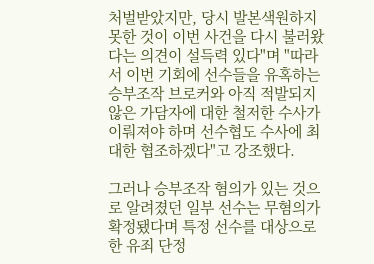처벌받았지만, 당시 발본색원하지 못한 것이 이번 사건을 다시 불러왔다는 의견이 설득력 있다"며 "따라서 이번 기회에 선수들을 유혹하는 승부조작 브로커와 아직 적발되지 않은 가담자에 대한 철저한 수사가 이뤄져야 하며 선수협도 수사에 최대한 협조하겠다"고 강조했다.

그러나 승부조작 혐의가 있는 것으로 알려졌던 일부 선수는 무혐의가 확정됐다며 특정 선수를 대상으로 한 유죄 단정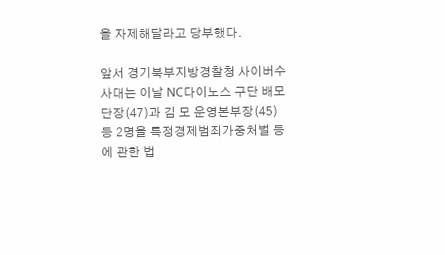을 자제해달라고 당부했다.

앞서 경기북부지방경찰청 사이버수사대는 이날 NC다이노스 구단 배모 단장(47)과 김 모 운영본부장(45) 등 2명을 특정경제범죄가중처벌 등에 관한 법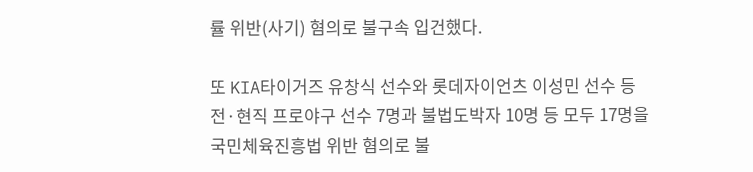률 위반(사기) 혐의로 불구속 입건했다.

또 KIA타이거즈 유창식 선수와 롯데자이언츠 이성민 선수 등 전·현직 프로야구 선수 7명과 불법도박자 10명 등 모두 17명을 국민체육진흥법 위반 혐의로 불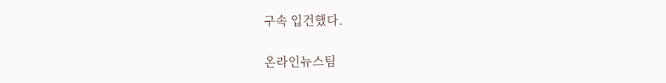구속 입건했다.

온라인뉴스팀